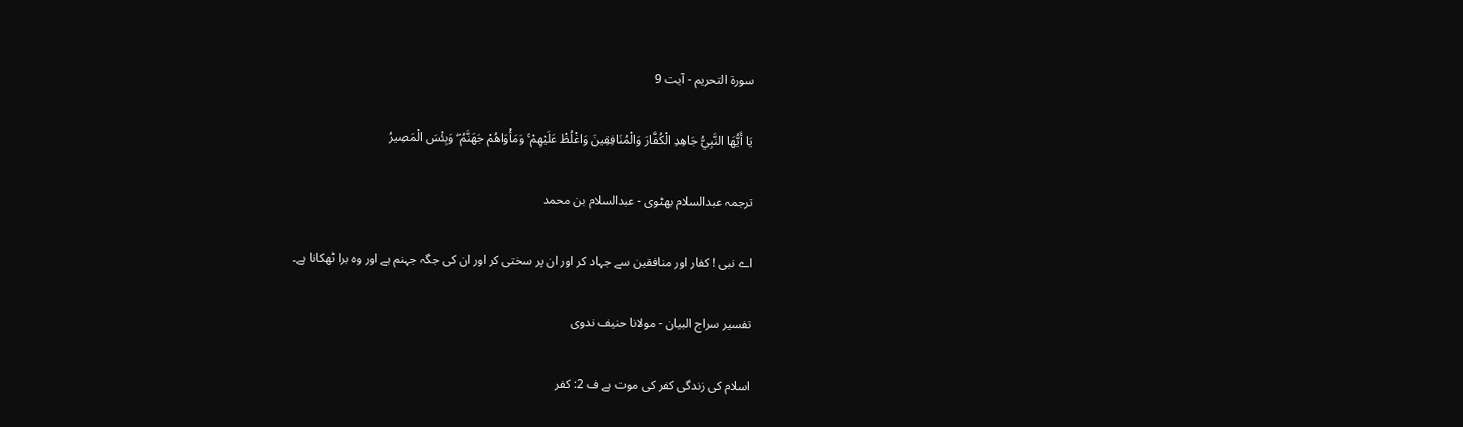سورة التحريم - آیت 9

يَا أَيُّهَا النَّبِيُّ جَاهِدِ الْكُفَّارَ وَالْمُنَافِقِينَ وَاغْلُظْ عَلَيْهِمْ ۚ وَمَأْوَاهُمْ جَهَنَّمُ ۖ وَبِئْسَ الْمَصِيرُ

ترجمہ عبدالسلام بھٹوی - عبدالسلام بن محمد

اے نبی ! کفار اور منافقین سے جہاد کر اور ان پر سختی کر اور ان کی جگہ جہنم ہے اور وہ برا ٹھکانا ہے۔

تفسیر سراج البیان - مولانا حنیف ندوی

اسلام کی زندگی کفر کی موت ہے ف 2: کفر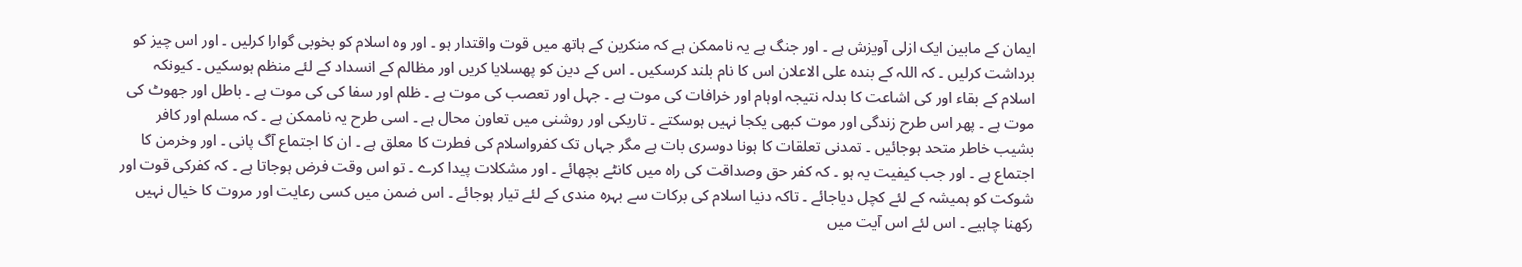ایمان کے مابین ایک ازلی آویزش ہے ۔ اور جنگ ہے یہ ناممکن ہے کہ منکرین کے ہاتھ میں قوت واقتدار ہو ۔ اور وہ اسلام کو بخوبی گوارا کرلیں ۔ اور اس چیز کو برداشت کرلیں ۔ کہ اللہ کے بندہ علی الاعلان اس کا نام بلند کرسکیں ۔ اس کے دین کو پھسلایا کریں اور مظالم کے انسداد کے لئے منظم ہوسکیں ۔ کیونکہ اسلام کے بقاء اور کی اشاعت کا بدلہ نتیجہ اوہام اور خرافات کی موت ہے ۔ جہل اور تعصب کی موت ہے ۔ ظلم اور سفا کی کی موت ہے ۔ باطل اور جھوٹ کی موت ہے ۔ پھر اس طرح زندگی اور موت کبھی یکجا نہیں ہوسکتے ۔ تاریکی اور روشنی میں تعاون محال ہے ۔ اسی طرح یہ ناممکن ہے ۔ کہ مسلم اور کافر بشیب خاطر متحد ہوجائیں ۔ تمدنی تعلقات کا ہونا دوسری بات ہے مگر جہاں تک کفرواسلام کی فطرت کا معلق ہے ۔ ان کا اجتماع آگ پانی ۔ اور وخرمن کا اجتماع ہے ۔ اور جب کیفیت یہ ہو ۔ کہ کفر حق وصداقت کی راہ میں کانٹے بچھائے ۔ اور مشکلات پیدا کرے ۔ تو اس وقت فرض ہوجاتا ہے ۔ کہ کفرکی قوت اور شوکت کو ہمیشہ کے لئے کچل دیاجائے ۔ تاکہ دنیا اسلام کی برکات سے بہرہ مندی کے لئے تیار ہوجائے ۔ اس ضمن میں کسی رعایت اور مروت کا خیال نہیں رکھنا چاہیے ۔ اس لئے اس آیت میں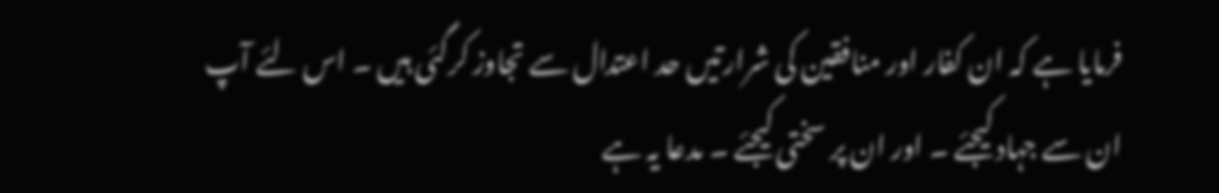فرمایا ہے کہ ان کفار اور منافقین کی شرارتیں حد اعتدال سے تجاوز کرگئی ہیں ۔ اس لئے آپ ان سے جہاد کیجئے ۔ اور ان پر سختی کیجئے ۔ مدعا یہ ہے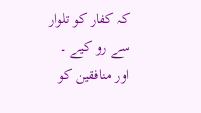کہ کفار کو تلوار سے رو کیے ۔ اور منافقین کو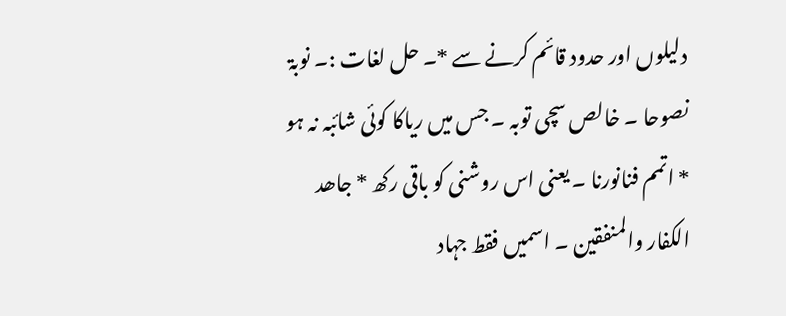دلیلوں اور حدود قائم کرنے سے *۔ حل لغات :۔ نوبۃ نصوحا ۔ خالص سچی توبہ ۔ جس میں ریاکا کوئی شائبہ نہ ہو * اتمم فنانورنا ۔ یعنی اس روشنی کو باقی رکھ * جاھد الکفار والمنفقین ۔ اسمیں فقط جہاد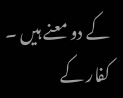کے دو معنے ہیں ۔ کفار کے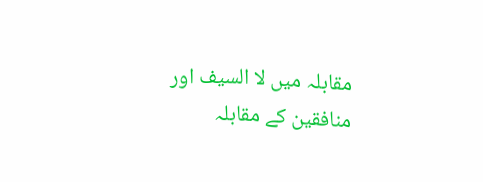مقابلہ میں لا السیف اور منافقین کے مقابلہ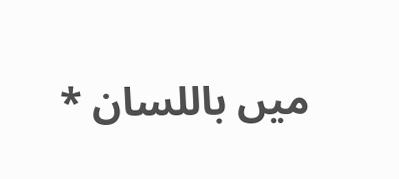میں باللسان *